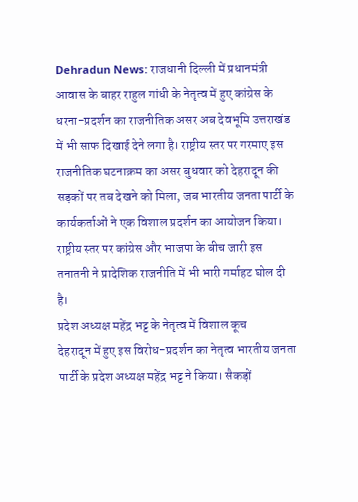Dehradun News: राजधानी दिल्ली में प्रधानमंत्री आवास के बाहर राहुल गांधी के नेतृत्व में हुए कांग्रेस के धरना-प्रदर्शन का राजनीतिक असर अब देवभूमि उत्तराखंड में भी साफ दिखाई देने लगा है। राष्ट्रीय स्तर पर गरमाए इस राजनीतिक घटनाक्रम का असर बुधवार को देहरादून की सड़कों पर तब देखने को मिला, जब भारतीय जनता पार्टी के कार्यकर्ताओं ने एक विशाल प्रदर्शन का आयोजन किया। राष्ट्रीय स्तर पर कांग्रेस और भाजपा के बीच जारी इस तनातनी ने प्रादेशिक राजनीति में भी भारी गर्माहट घोल दी है।
प्रदेश अध्यक्ष महेंद्र भट्ट के नेतृत्व में विशाल कूच
देहरादून में हुए इस विरोध-प्रदर्शन का नेतृत्व भारतीय जनता पार्टी के प्रदेश अध्यक्ष महेंद्र भट्ट ने किया। सैकड़ों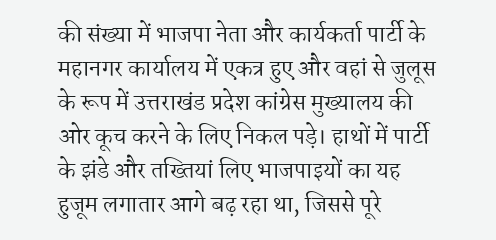की संख्या में भाजपा नेता और कार्यकर्ता पार्टी के महानगर कार्यालय में एकत्र हुए और वहां से जुलूस के रूप में उत्तराखंड प्रदेश कांग्रेस मुख्यालय की ओर कूच करने के लिए निकल पड़े। हाथों में पार्टी के झंडे और तख्तियां लिए भाजपाइयों का यह हुजूम लगातार आगे बढ़ रहा था, जिससे पूरे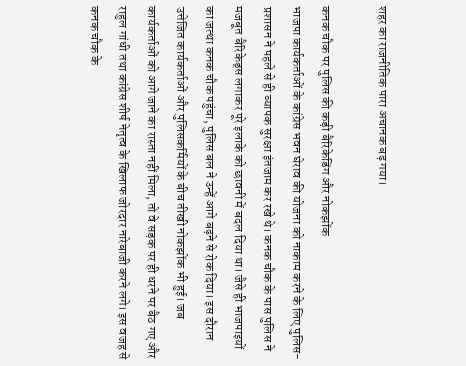शहर का राजनीतिक पारा अचानक बढ़ गया।

कनक चौक पर पुलिस की कड़ी बैरिकेडिंग और नोकझोंक
भाजपा कार्यकर्ताओं के कांग्रेस भवन घेराव की योजना को नाकाम करने के लिए पुलिस-प्रशासन ने पहले से ही व्यापक सुरक्षा इंतजाम कर रखे थे। कनक चौक के पास पुलिस ने मजबूत बैरिकेड्स लगाकर पूरे इलाके को छावनी में बदल दिया था। जैसे ही भाजपाइयों का जत्था कनक चौक पहुंचा, पुलिस बल ने उन्हें आगे बढ़ने से रोक दिया। इस दौरान उत्तेजित कार्यकर्ताओं और पुलिसकर्मियों के बीच तीखी नोकझोंक भी हुई। जब कार्यकर्ताओं को आगे जाने का रास्ता नहीं मिला, तो वे सड़क पर ही धरने पर बैठ गए और राहुल गांधी तथा कांग्रेस शीर्ष नेतृत्व के खिलाफ जोरदार नारेबाजी करने लगे। इस वजह से कनक चौक के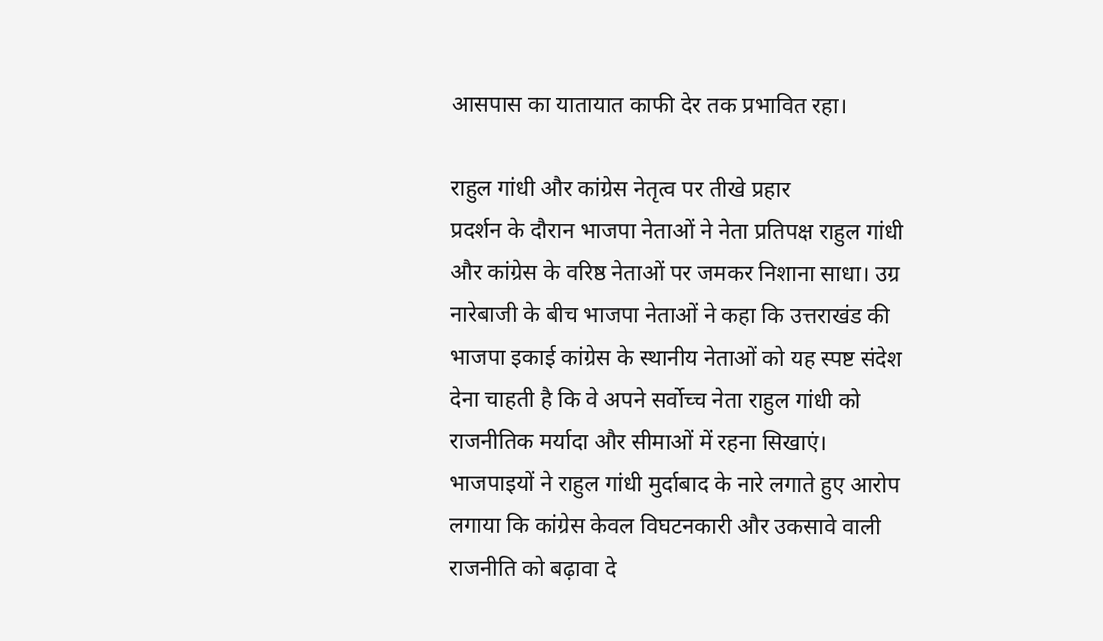आसपास का यातायात काफी देर तक प्रभावित रहा।

राहुल गांधी और कांग्रेस नेतृत्व पर तीखे प्रहार
प्रदर्शन के दौरान भाजपा नेताओं ने नेता प्रतिपक्ष राहुल गांधी और कांग्रेस के वरिष्ठ नेताओं पर जमकर निशाना साधा। उग्र नारेबाजी के बीच भाजपा नेताओं ने कहा कि उत्तराखंड की भाजपा इकाई कांग्रेस के स्थानीय नेताओं को यह स्पष्ट संदेश देना चाहती है कि वे अपने सर्वोच्च नेता राहुल गांधी को राजनीतिक मर्यादा और सीमाओं में रहना सिखाएं। भाजपाइयों ने राहुल गांधी मुर्दाबाद के नारे लगाते हुए आरोप लगाया कि कांग्रेस केवल विघटनकारी और उकसावे वाली राजनीति को बढ़ावा दे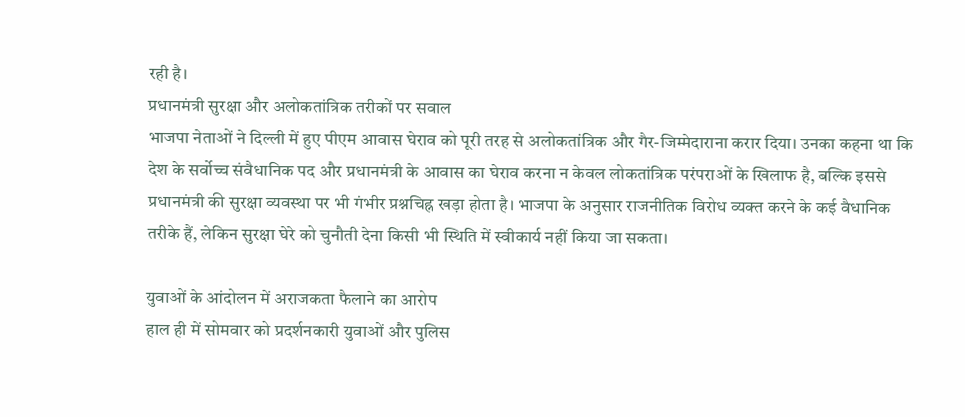रही है।
प्रधानमंत्री सुरक्षा और अलोकतांत्रिक तरीकों पर सवाल
भाजपा नेताओं ने दिल्ली में हुए पीएम आवास घेराव को पूरी तरह से अलोकतांत्रिक और गैर-जिम्मेदाराना करार दिया। उनका कहना था कि देश के सर्वोच्च संवैधानिक पद और प्रधानमंत्री के आवास का घेराव करना न केवल लोकतांत्रिक परंपराओं के खिलाफ है, बल्कि इससे प्रधानमंत्री की सुरक्षा व्यवस्था पर भी गंभीर प्रश्नचिह्न खड़ा होता है। भाजपा के अनुसार राजनीतिक विरोध व्यक्त करने के कई वैधानिक तरीके हैं, लेकिन सुरक्षा घेरे को चुनौती देना किसी भी स्थिति में स्वीकार्य नहीं किया जा सकता।

युवाओं के आंदोलन में अराजकता फैलाने का आरोप
हाल ही में सोमवार को प्रदर्शनकारी युवाओं और पुलिस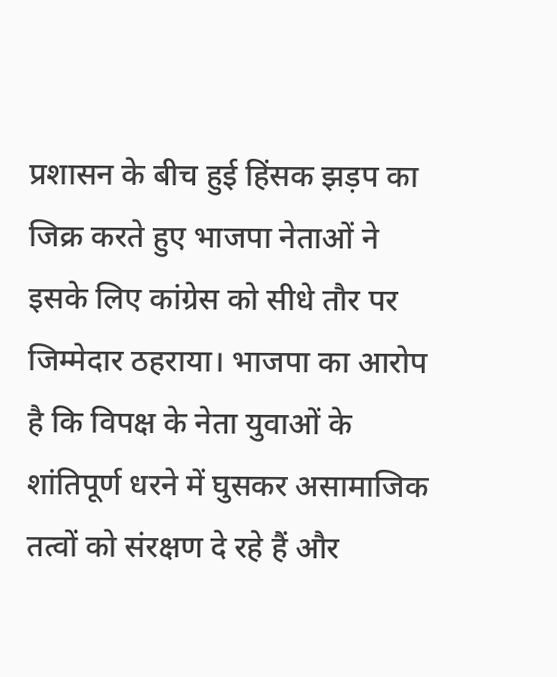प्रशासन के बीच हुई हिंसक झड़प का जिक्र करते हुए भाजपा नेताओं ने इसके लिए कांग्रेस को सीधे तौर पर जिम्मेदार ठहराया। भाजपा का आरोप है कि विपक्ष के नेता युवाओं के शांतिपूर्ण धरने में घुसकर असामाजिक तत्वों को संरक्षण दे रहे हैं और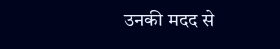उनकी मदद से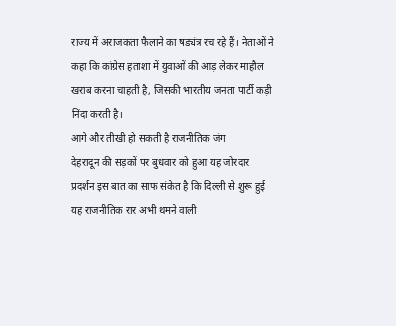राज्य में अराजकता फैलाने का षड्यंत्र रच रहे हैं। नेताओं ने कहा कि कांग्रेस हताशा में युवाओं की आड़ लेकर माहौल खराब करना चाहती है, जिसकी भारतीय जनता पार्टी कड़ी निंदा करती है।
आगे और तीखी हो सकती है राजनीतिक जंग
देहरादून की सड़कों पर बुधवार को हुआ यह जोरदार प्रदर्शन इस बात का साफ संकेत है कि दिल्ली से शुरू हुई यह राजनीतिक रार अभी थमने वाली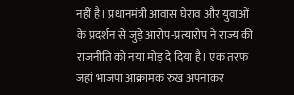नहीं है। प्रधानमंत्री आवास घेराव और युवाओं के प्रदर्शन से जुड़े आरोप-प्रत्यारोप ने राज्य की राजनीति को नया मोड़ दे दिया है। एक तरफ जहां भाजपा आक्रामक रुख अपनाकर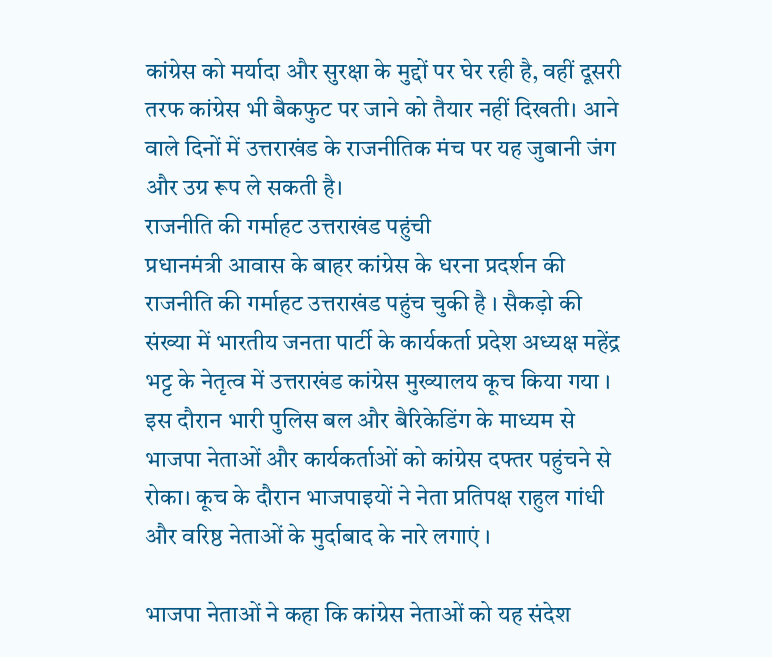कांग्रेस को मर्यादा और सुरक्षा के मुद्दों पर घेर रही है, वहीं दूसरी तरफ कांग्रेस भी बैकफुट पर जाने को तैयार नहीं दिखती। आने वाले दिनों में उत्तराखंड के राजनीतिक मंच पर यह जुबानी जंग और उग्र रूप ले सकती है।
राजनीति की गर्माहट उत्तराखंड पहुंची
प्रधानमंत्री आवास के बाहर कांग्रेस के धरना प्रदर्शन की राजनीति की गर्माहट उत्तराखंड पहुंच चुकी है । सैकड़ो की संख्या में भारतीय जनता पार्टी के कार्यकर्ता प्रदेश अध्यक्ष महेंद्र भट्ट के नेतृत्व में उत्तराखंड कांग्रेस मुख्यालय कूच किया गया । इस दौरान भारी पुलिस बल और बैरिकेडिंग के माध्यम से भाजपा नेताओं और कार्यकर्ताओं को कांग्रेस दफ्तर पहुंचने से रोका। कूच के दौरान भाजपाइयों ने नेता प्रतिपक्ष राहुल गांधी और वरिष्ठ नेताओं के मुर्दाबाद के नारे लगाएं ।

भाजपा नेताओं ने कहा कि कांग्रेस नेताओं को यह संदेश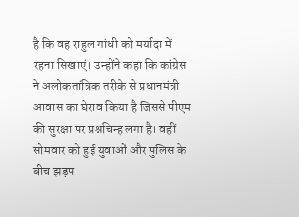है कि वह राहुल गांधी को मर्यादा में रहना सिखाएं। उन्होंने कहा कि कांग्रेस ने अलोकतांत्रिक तरीके से प्रधानमंत्री आवास का घेराव किया है जिससे पीएम की सुरक्षा पर प्रश्नचिन्ह लगा है। वहीं सोमवार को हुई युवाओं और पुलिस के बीच झड़प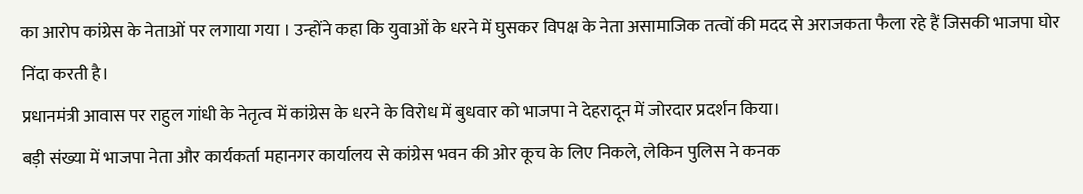का आरोप कांग्रेस के नेताओं पर लगाया गया । उन्होंने कहा कि युवाओं के धरने में घुसकर विपक्ष के नेता असामाजिक तत्वों की मदद से अराजकता फैला रहे हैं जिसकी भाजपा घोर निंदा करती है।
प्रधानमंत्री आवास पर राहुल गांधी के नेतृत्व में कांग्रेस के धरने के विरोध में बुधवार को भाजपा ने देहरादून में जोरदार प्रदर्शन किया।
बड़ी संख्या में भाजपा नेता और कार्यकर्ता महानगर कार्यालय से कांग्रेस भवन की ओर कूच के लिए निकले, लेकिन पुलिस ने कनक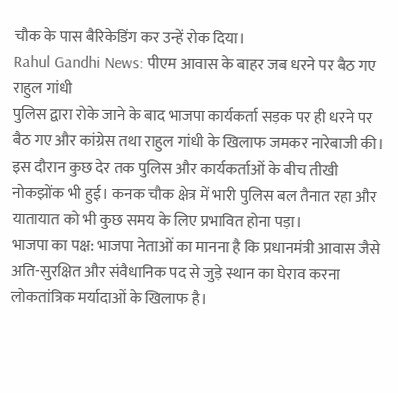चौक के पास बैरिकेडिंग कर उन्हें रोक दिया।
Rahul Gandhi News: पीएम आवास के बाहर जब धरने पर बैठ गए राहुल गांधी
पुलिस द्वारा रोके जाने के बाद भाजपा कार्यकर्ता सड़क पर ही धरने पर बैठ गए और कांग्रेस तथा राहुल गांधी के खिलाफ जमकर नारेबाजी की। इस दौरान कुछ देर तक पुलिस और कार्यकर्ताओं के बीच तीखी नोकझोंक भी हुई। कनक चौक क्षेत्र में भारी पुलिस बल तैनात रहा और यातायात को भी कुछ समय के लिए प्रभावित होना पड़ा।
भाजपा का पक्ष: भाजपा नेताओं का मानना है कि प्रधानमंत्री आवास जैसे अति-सुरक्षित और संवैधानिक पद से जुड़े स्थान का घेराव करना लोकतांत्रिक मर्यादाओं के खिलाफ है।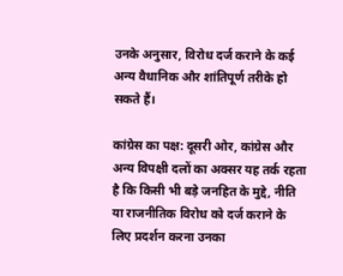उनके अनुसार, विरोध दर्ज कराने के कई अन्य वैधानिक और शांतिपूर्ण तरीके हो सकते हैं।

कांग्रेस का पक्ष: दूसरी ओर, कांग्रेस और अन्य विपक्षी दलों का अक्सर यह तर्क रहता है कि किसी भी बड़े जनहित के मुद्दे, नीति या राजनीतिक विरोध को दर्ज कराने के लिए प्रदर्शन करना उनका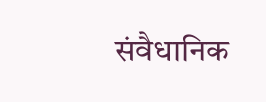संवैधानिक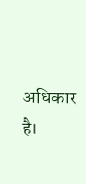अधिकार है।